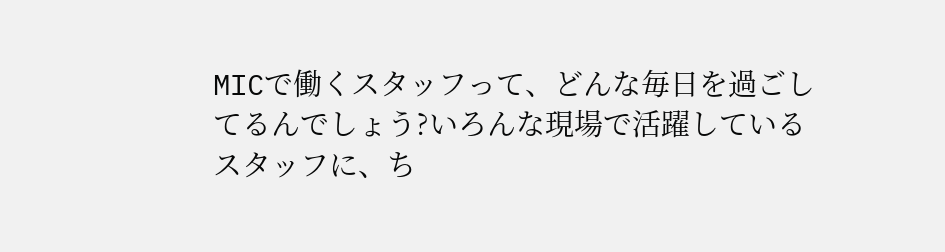MICで働くスタッフって、どんな毎日を過ごしてるんでしょう?いろんな現場で活躍しているスタッフに、ち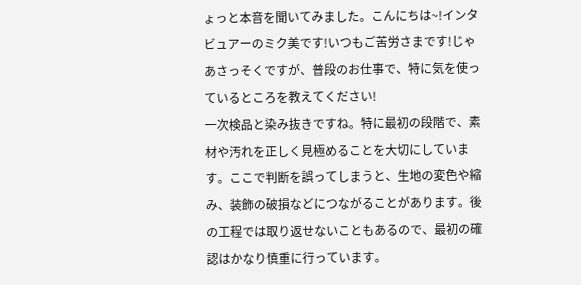ょっと本音を聞いてみました。こんにちは~!インタビュアーのミク美です!いつもご苦労さまです!じゃあさっそくですが、普段のお仕事で、特に気を使っているところを教えてください!
一次検品と染み抜きですね。特に最初の段階で、素材や汚れを正しく見極めることを大切にしています。ここで判断を誤ってしまうと、生地の変色や縮み、装飾の破損などにつながることがあります。後の工程では取り返せないこともあるので、最初の確認はかなり慎重に行っています。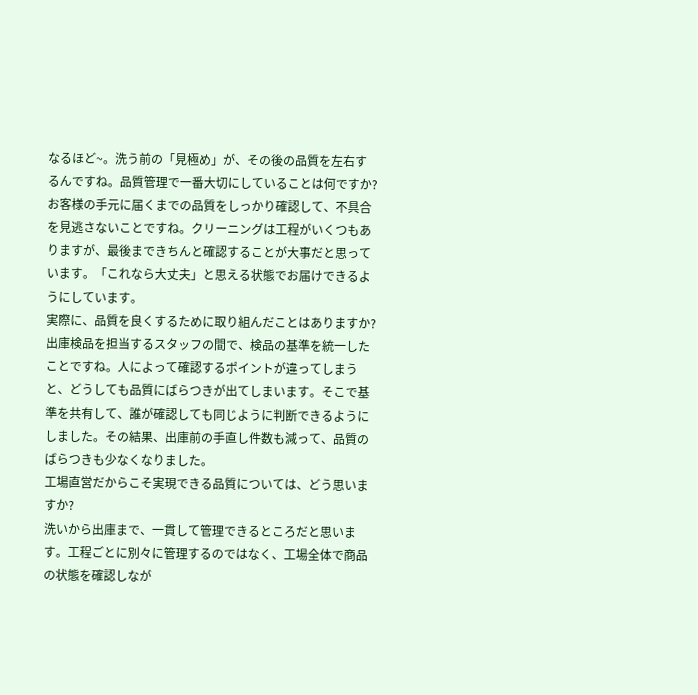なるほど~。洗う前の「見極め」が、その後の品質を左右するんですね。品質管理で一番大切にしていることは何ですか?
お客様の手元に届くまでの品質をしっかり確認して、不具合を見逃さないことですね。クリーニングは工程がいくつもありますが、最後まできちんと確認することが大事だと思っています。「これなら大丈夫」と思える状態でお届けできるようにしています。
実際に、品質を良くするために取り組んだことはありますか?
出庫検品を担当するスタッフの間で、検品の基準を統一したことですね。人によって確認するポイントが違ってしまうと、どうしても品質にばらつきが出てしまいます。そこで基準を共有して、誰が確認しても同じように判断できるようにしました。その結果、出庫前の手直し件数も減って、品質のばらつきも少なくなりました。
工場直営だからこそ実現できる品質については、どう思いますか?
洗いから出庫まで、一貫して管理できるところだと思います。工程ごとに別々に管理するのではなく、工場全体で商品の状態を確認しなが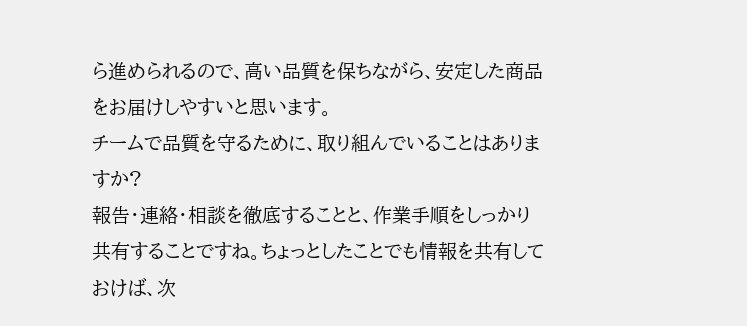ら進められるので、高い品質を保ちながら、安定した商品をお届けしやすいと思います。
チームで品質を守るために、取り組んでいることはありますか?
報告・連絡・相談を徹底することと、作業手順をしっかり共有することですね。ちょっとしたことでも情報を共有しておけば、次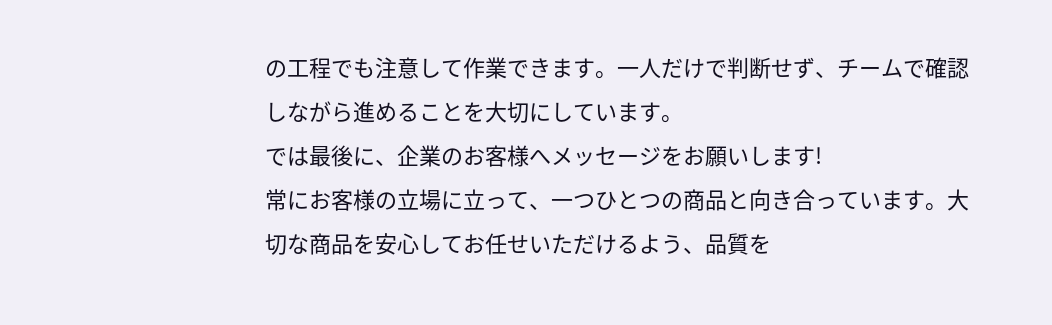の工程でも注意して作業できます。一人だけで判断せず、チームで確認しながら進めることを大切にしています。
では最後に、企業のお客様へメッセージをお願いします!
常にお客様の立場に立って、一つひとつの商品と向き合っています。大切な商品を安心してお任せいただけるよう、品質を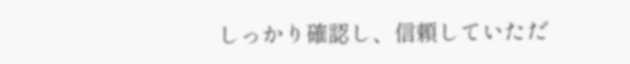しっかり確認し、信頼していただ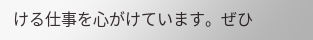ける仕事を心がけています。ぜひ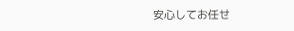安心してお任せ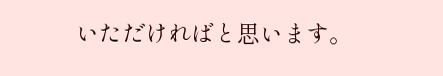いただければと思います。